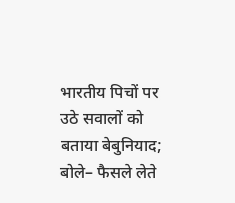भारतीय पिचों पर उठे सवालों को बताया बेबुनियाद; बोले– फैसले लेते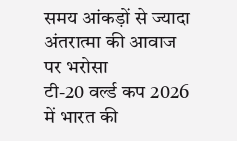समय आंकड़ों से ज्यादा अंतरात्मा की आवाज पर भरोसा
टी-20 वर्ल्ड कप 2026 में भारत की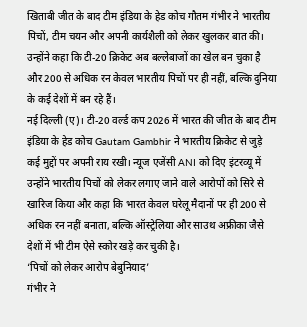खिताबी जीत के बाद टीम इंडिया के हेड कोच गौतम गंभीर ने भारतीय पिचों, टीम चयन और अपनी कार्यशैली को लेकर खुलकर बात की। उन्होंने कहा कि टी-20 क्रिकेट अब बल्लेबाजों का खेल बन चुका है और 200 से अधिक रन केवल भारतीय पिचों पर ही नहीं, बल्कि दुनिया के कई देशों में बन रहे हैं।
नई दिल्ली (ए)। टी-20 वर्ल्ड कप 2026 में भारत की जीत के बाद टीम इंडिया के हेड कोच Gautam Gambhir ने भारतीय क्रिकेट से जुड़े कई मुद्दों पर अपनी राय रखी। न्यूज एजेंसी ANI को दिए इंटरव्यू में उन्होंने भारतीय पिचों को लेकर लगाए जाने वाले आरोपों को सिरे से खारिज किया और कहा कि भारत केवल घरेलू मैदानों पर ही 200 से अधिक रन नहीं बनाता, बल्कि ऑस्ट्रेलिया और साउथ अफ्रीका जैसे देशों में भी टीम ऐसे स्कोर खड़े कर चुकी है।
‘पिचों को लेकर आरोप बेबुनियाद’
गंभीर ने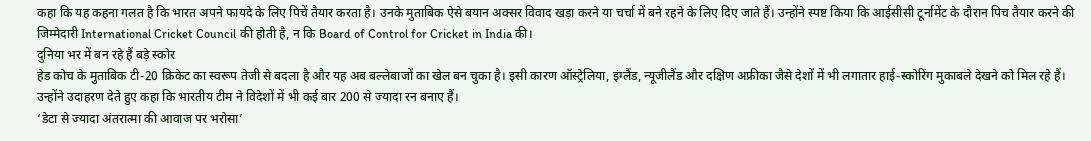कहा कि यह कहना गलत है कि भारत अपने फायदे के लिए पिचें तैयार करता है। उनके मुताबिक ऐसे बयान अक्सर विवाद खड़ा करने या चर्चा में बने रहने के लिए दिए जाते हैं। उन्होंने स्पष्ट किया कि आईसीसी टूर्नामेंट के दौरान पिच तैयार करने की जिम्मेदारी International Cricket Council की होती है, न कि Board of Control for Cricket in India की।
दुनिया भर में बन रहे हैं बड़े स्कोर
हेड कोच के मुताबिक टी-20 क्रिकेट का स्वरूप तेजी से बदला है और यह अब बल्लेबाजों का खेल बन चुका है। इसी कारण ऑस्ट्रेलिया, इंग्लैंड, न्यूजीलैंड और दक्षिण अफ्रीका जैसे देशों में भी लगातार हाई-स्कोरिंग मुकाबले देखने को मिल रहे हैं। उन्होंने उदाहरण देते हुए कहा कि भारतीय टीम ने विदेशों में भी कई बार 200 से ज्यादा रन बनाए हैं।
‘डेटा से ज्यादा अंतरात्मा की आवाज पर भरोसा’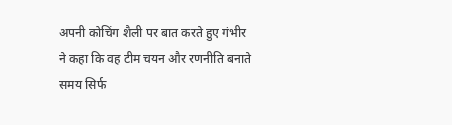अपनी कोचिंग शैली पर बात करते हुए गंभीर ने कहा कि वह टीम चयन और रणनीति बनाते समय सिर्फ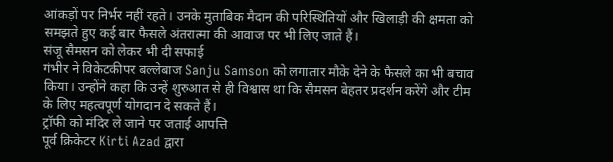आंकड़ों पर निर्भर नहीं रहते। उनके मुताबिक मैदान की परिस्थितियों और खिलाड़ी की क्षमता को समझते हुए कई बार फैसले अंतरात्मा की आवाज पर भी लिए जाते हैं।
संजू सैमसन को लेकर भी दी सफाई
गंभीर ने विकेटकीपर बल्लेबाज Sanju Samson को लगातार मौके देने के फैसले का भी बचाव किया। उन्होंने कहा कि उन्हें शुरुआत से ही विश्वास था कि सैमसन बेहतर प्रदर्शन करेंगे और टीम के लिए महत्वपूर्ण योगदान दे सकते हैं।
ट्रॉफी को मंदिर ले जाने पर जताई आपत्ति
पूर्व क्रिकेटर Kirti Azad द्वारा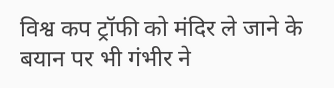विश्व कप ट्रॉफी को मंदिर ले जाने के बयान पर भी गंभीर ने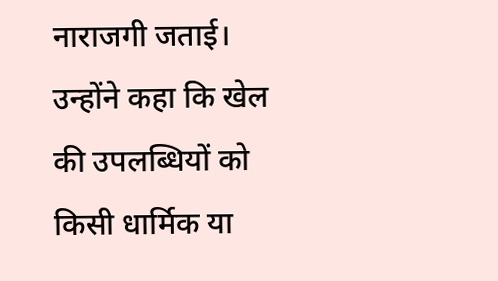नाराजगी जताई। उन्होंने कहा कि खेल की उपलब्धियों को किसी धार्मिक या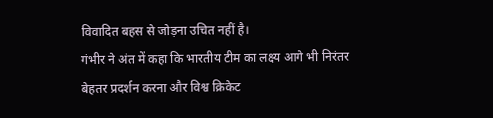विवादित बहस से जोड़ना उचित नहीं है।
गंभीर ने अंत में कहा कि भारतीय टीम का लक्ष्य आगे भी निरंतर बेहतर प्रदर्शन करना और विश्व क्रिकेट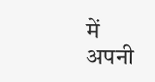में अपनी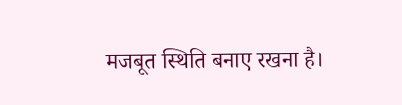मजबूत स्थिति बनाए रखना है।